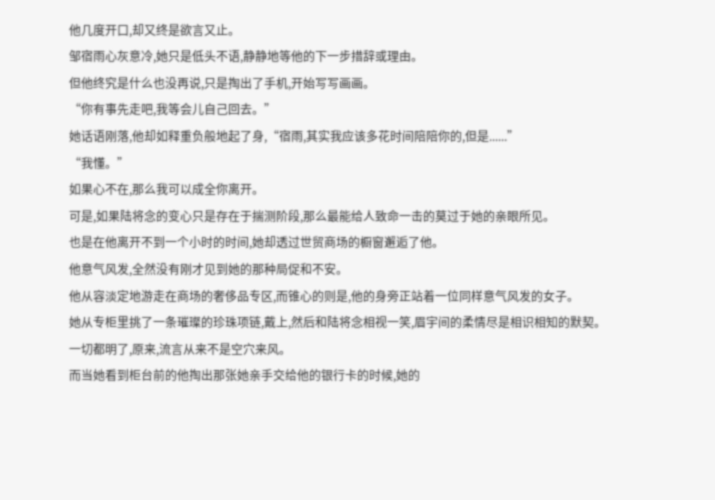他几度开口,却又终是欲言又止。
邹宿雨心灰意冷,她只是低头不语,静静地等他的下一步措辞或理由。
但他终究是什么也没再说,只是掏出了手机,开始写写画画。
“你有事先走吧,我等会儿自己回去。”
她话语刚落,他却如释重负般地起了身,“宿雨,其实我应该多花时间陪陪你的,但是......”
“我懂。”
如果心不在,那么我可以成全你离开。
可是,如果陆将念的变心只是存在于揣测阶段,那么最能给人致命一击的莫过于她的亲眼所见。
也是在他离开不到一个小时的时间,她却透过世贸商场的橱窗邂逅了他。
他意气风发,全然没有刚才见到她的那种局促和不安。
他从容淡定地游走在商场的奢侈品专区,而锥心的则是,他的身旁正站着一位同样意气风发的女子。
她从专柜里挑了一条璀璨的珍珠项链,戴上,然后和陆将念相视一笑,眉宇间的柔情尽是相识相知的默契。
一切都明了,原来,流言从来不是空穴来风。
而当她看到柜台前的他掏出那张她亲手交给他的银行卡的时候,她的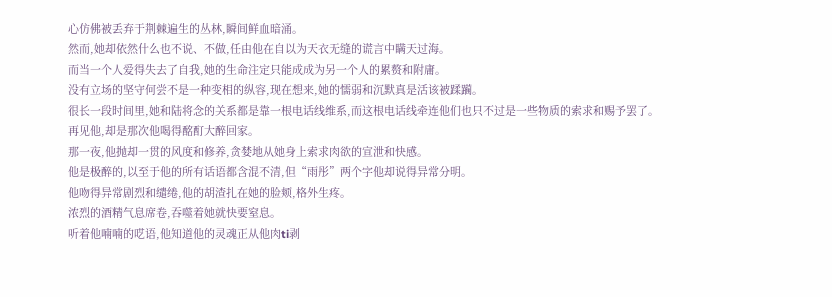心仿佛被丢弃于荆棘遍生的丛林,瞬间鲜血暗涌。
然而,她却依然什么也不说、不做,任由他在自以为天衣无缝的谎言中瞒天过海。
而当一个人爱得失去了自我,她的生命注定只能成成为另一个人的累赘和附庸。
没有立场的坚守何尝不是一种变相的纵容,现在想来,她的懦弱和沉默真是活该被蹂躏。
很长一段时间里,她和陆将念的关系都是靠一根电话线维系,而这根电话线牵连他们也只不过是一些物质的索求和赐予罢了。
再见他,却是那次他喝得酩酊大醉回家。
那一夜,他抛却一贯的风度和修养,贪婪地从她身上索求肉欲的宣泄和快感。
他是极醉的,以至于他的所有话语都含混不清,但“雨彤”两个字他却说得异常分明。
他吻得异常剧烈和缱绻,他的胡渣扎在她的脸颊,格外生疼。
浓烈的酒精气息席卷,吞噬着她就快要窒息。
听着他喃喃的呓语,他知道他的灵魂正从他肉ti剥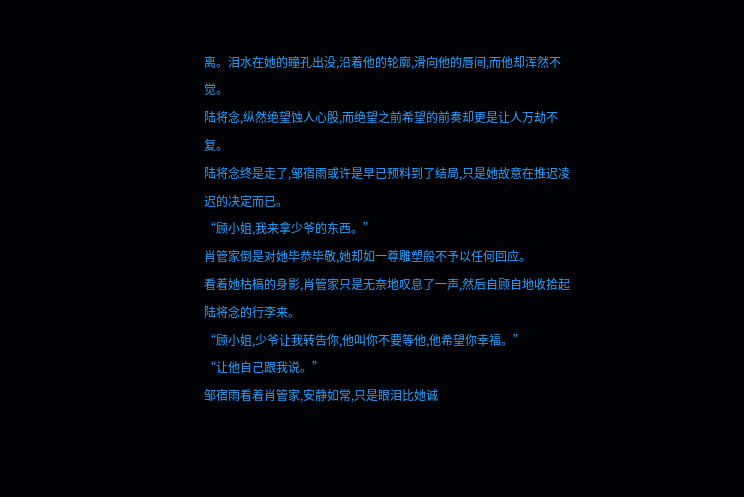离。泪水在她的瞳孔出没,沿着他的轮廓,滑向他的唇间,而他却浑然不觉。
陆将念,纵然绝望蚀人心股,而绝望之前希望的前奏却更是让人万劫不复。
陆将念终是走了,邹宿雨或许是早已预料到了结局,只是她故意在推迟凌迟的决定而已。
“顾小姐,我来拿少爷的东西。”
肖管家倒是对她毕恭毕敬,她却如一尊雕塑般不予以任何回应。
看着她枯槁的身影,肖管家只是无奈地叹息了一声,然后自顾自地收拾起陆将念的行李来。
“顾小姐,少爷让我转告你,他叫你不要等他,他希望你幸福。”
“让他自己跟我说。”
邹宿雨看着肖管家,安静如常,只是眼泪比她诚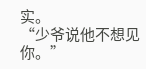实。
“少爷说他不想见你。”